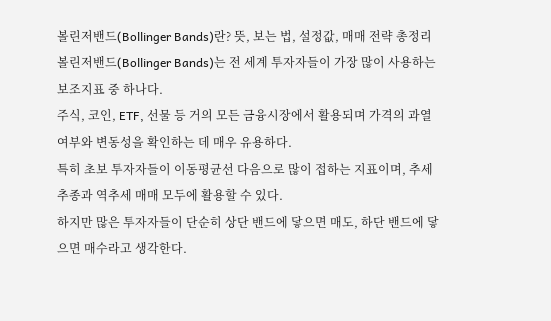볼린저밴드(Bollinger Bands)란? 뜻, 보는 법, 설정값, 매매 전략 총정리
볼린저밴드(Bollinger Bands)는 전 세계 투자자들이 가장 많이 사용하는 보조지표 중 하나다.
주식, 코인, ETF, 선물 등 거의 모든 금융시장에서 활용되며 가격의 과열 여부와 변동성을 확인하는 데 매우 유용하다.
특히 초보 투자자들이 이동평균선 다음으로 많이 접하는 지표이며, 추세 추종과 역추세 매매 모두에 활용할 수 있다.
하지만 많은 투자자들이 단순히 상단 밴드에 닿으면 매도, 하단 밴드에 닿으면 매수라고 생각한다.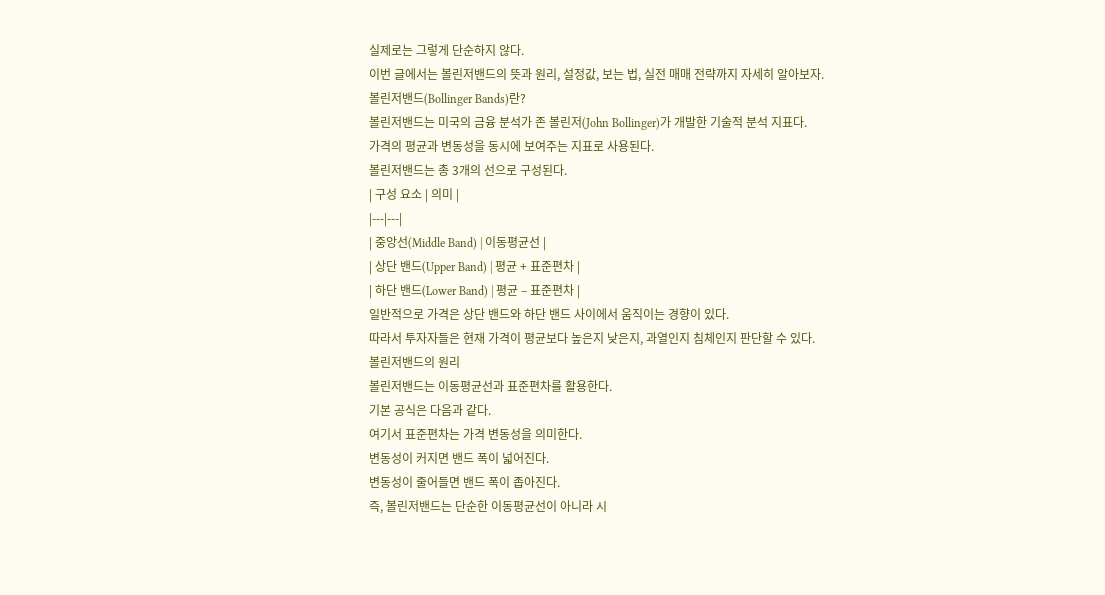실제로는 그렇게 단순하지 않다.
이번 글에서는 볼린저밴드의 뜻과 원리, 설정값, 보는 법, 실전 매매 전략까지 자세히 알아보자.
볼린저밴드(Bollinger Bands)란?
볼린저밴드는 미국의 금융 분석가 존 볼린저(John Bollinger)가 개발한 기술적 분석 지표다.
가격의 평균과 변동성을 동시에 보여주는 지표로 사용된다.
볼린저밴드는 총 3개의 선으로 구성된다.
| 구성 요소 | 의미 |
|---|---|
| 중앙선(Middle Band) | 이동평균선 |
| 상단 밴드(Upper Band) | 평균 + 표준편차 |
| 하단 밴드(Lower Band) | 평균 – 표준편차 |
일반적으로 가격은 상단 밴드와 하단 밴드 사이에서 움직이는 경향이 있다.
따라서 투자자들은 현재 가격이 평균보다 높은지 낮은지, 과열인지 침체인지 판단할 수 있다.
볼린저밴드의 원리
볼린저밴드는 이동평균선과 표준편차를 활용한다.
기본 공식은 다음과 같다.
여기서 표준편차는 가격 변동성을 의미한다.
변동성이 커지면 밴드 폭이 넓어진다.
변동성이 줄어들면 밴드 폭이 좁아진다.
즉, 볼린저밴드는 단순한 이동평균선이 아니라 시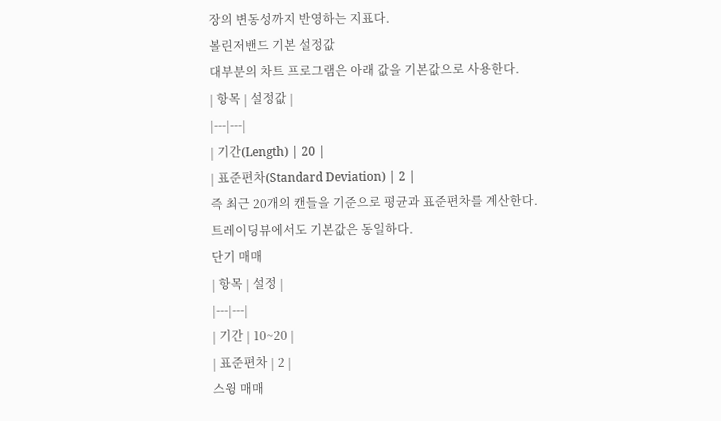장의 변동성까지 반영하는 지표다.
볼린저밴드 기본 설정값
대부분의 차트 프로그램은 아래 값을 기본값으로 사용한다.
| 항목 | 설정값 |
|---|---|
| 기간(Length) | 20 |
| 표준편차(Standard Deviation) | 2 |
즉 최근 20개의 캔들을 기준으로 평균과 표준편차를 계산한다.
트레이딩뷰에서도 기본값은 동일하다.
단기 매매
| 항목 | 설정 |
|---|---|
| 기간 | 10~20 |
| 표준편차 | 2 |
스윙 매매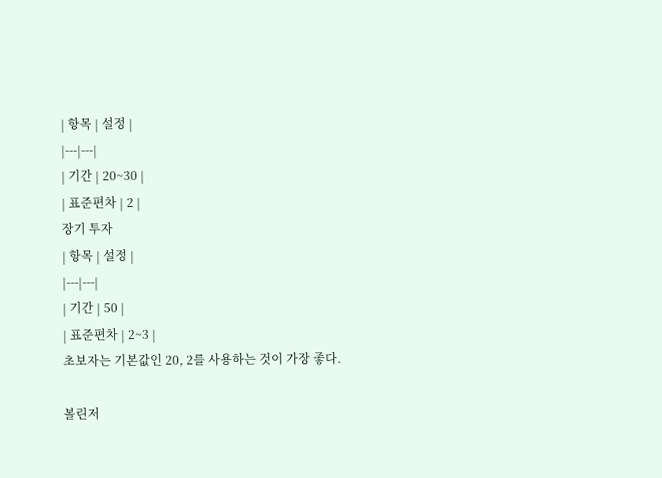| 항목 | 설정 |
|---|---|
| 기간 | 20~30 |
| 표준편차 | 2 |
장기 투자
| 항목 | 설정 |
|---|---|
| 기간 | 50 |
| 표준편차 | 2~3 |
초보자는 기본값인 20, 2를 사용하는 것이 가장 좋다.

볼린저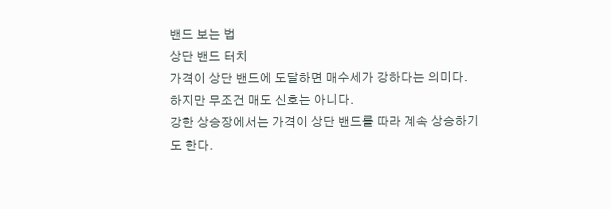밴드 보는 법
상단 밴드 터치
가격이 상단 밴드에 도달하면 매수세가 강하다는 의미다.
하지만 무조건 매도 신호는 아니다.
강한 상승장에서는 가격이 상단 밴드를 따라 계속 상승하기도 한다.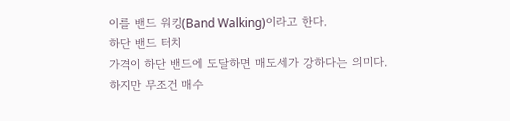이를 밴드 워킹(Band Walking)이라고 한다.
하단 밴드 터치
가격이 하단 밴드에 도달하면 매도세가 강하다는 의미다.
하지만 무조건 매수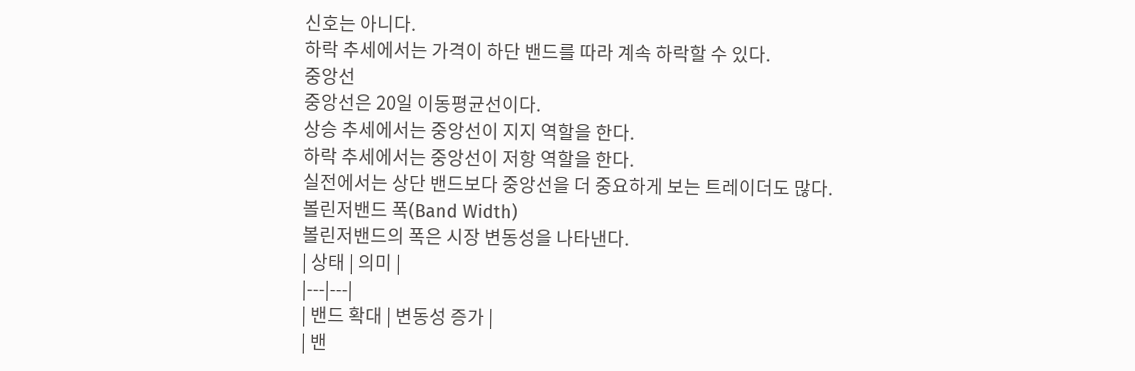신호는 아니다.
하락 추세에서는 가격이 하단 밴드를 따라 계속 하락할 수 있다.
중앙선
중앙선은 20일 이동평균선이다.
상승 추세에서는 중앙선이 지지 역할을 한다.
하락 추세에서는 중앙선이 저항 역할을 한다.
실전에서는 상단 밴드보다 중앙선을 더 중요하게 보는 트레이더도 많다.
볼린저밴드 폭(Band Width)
볼린저밴드의 폭은 시장 변동성을 나타낸다.
| 상태 | 의미 |
|---|---|
| 밴드 확대 | 변동성 증가 |
| 밴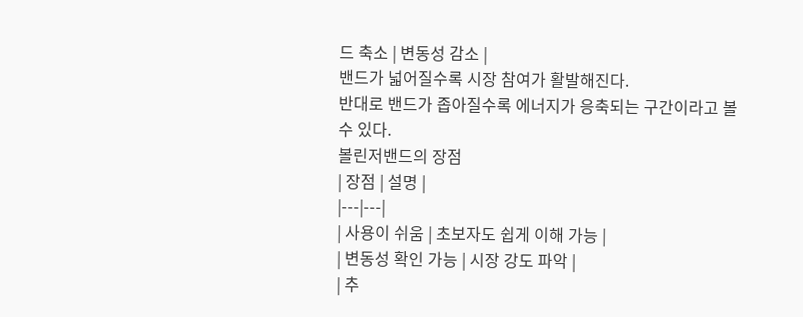드 축소 | 변동성 감소 |
밴드가 넓어질수록 시장 참여가 활발해진다.
반대로 밴드가 좁아질수록 에너지가 응축되는 구간이라고 볼 수 있다.
볼린저밴드의 장점
| 장점 | 설명 |
|---|---|
| 사용이 쉬움 | 초보자도 쉽게 이해 가능 |
| 변동성 확인 가능 | 시장 강도 파악 |
| 추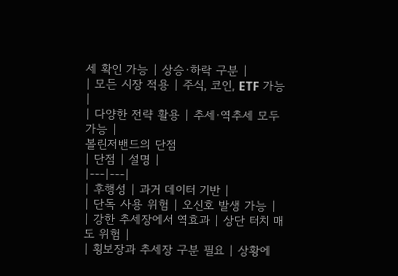세 확인 가능 | 상승·하락 구분 |
| 모든 시장 적용 | 주식, 코인, ETF 가능 |
| 다양한 전략 활용 | 추세·역추세 모두 가능 |
볼린저밴드의 단점
| 단점 | 설명 |
|---|---|
| 후행성 | 과거 데이터 기반 |
| 단독 사용 위험 | 오신호 발생 가능 |
| 강한 추세장에서 역효과 | 상단 터치 매도 위험 |
| 횡보장과 추세장 구분 필요 | 상황에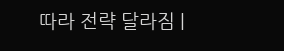따라 전략 달라짐 |